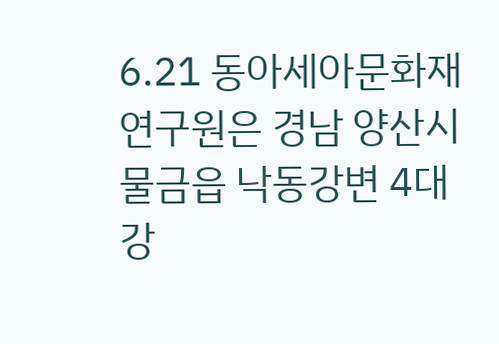6.21 동아세아문화재연구원은 경남 양산시 물금읍 낙동강변 4대강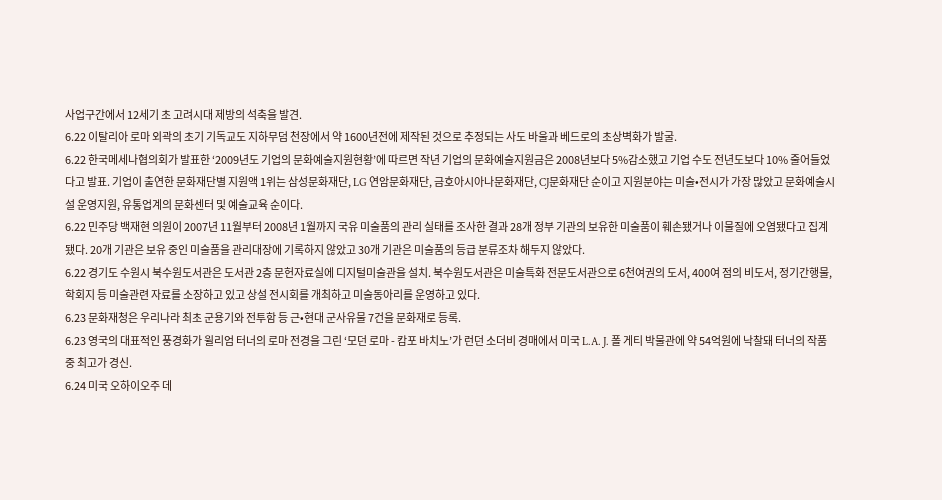사업구간에서 12세기 초 고려시대 제방의 석축을 발견.
6.22 이탈리아 로마 외곽의 초기 기독교도 지하무덤 천장에서 약 1600년전에 제작된 것으로 추정되는 사도 바울과 베드로의 초상벽화가 발굴.
6.22 한국메세나협의회가 발표한 ‘2009년도 기업의 문화예술지원현황’에 따르면 작년 기업의 문화예술지원금은 2008년보다 5%감소했고 기업 수도 전년도보다 10% 줄어들었다고 발표. 기업이 출연한 문화재단별 지원액 1위는 삼성문화재단, LG 연암문화재단, 금호아시아나문화재단, CJ문화재단 순이고 지원분야는 미술•전시가 가장 많았고 문화예술시설 운영지원, 유통업계의 문화센터 및 예술교육 순이다.
6.22 민주당 백재현 의원이 2007년 11월부터 2008년 1월까지 국유 미술품의 관리 실태를 조사한 결과 28개 정부 기관의 보유한 미술품이 훼손됐거나 이물질에 오염됐다고 집계됐다. 20개 기관은 보유 중인 미술품을 관리대장에 기록하지 않았고 30개 기관은 미술품의 등급 분류조차 해두지 않았다.
6.22 경기도 수원시 북수원도서관은 도서관 2층 문헌자료실에 디지털미술관을 설치. 북수원도서관은 미술특화 전문도서관으로 6천여권의 도서, 400여 점의 비도서, 정기간행물, 학회지 등 미술관련 자료를 소장하고 있고 상설 전시회를 개최하고 미술동아리를 운영하고 있다.
6.23 문화재청은 우리나라 최초 군용기와 전투함 등 근•현대 군사유물 7건을 문화재로 등록.
6.23 영국의 대표적인 풍경화가 윌리엄 터너의 로마 전경을 그린 ‘모던 로마 - 캄포 바치노’가 런던 소더비 경매에서 미국 L.A. J. 폴 게티 박물관에 약 54억원에 낙찰돼 터너의 작품 중 최고가 경신.
6.24 미국 오하이오주 데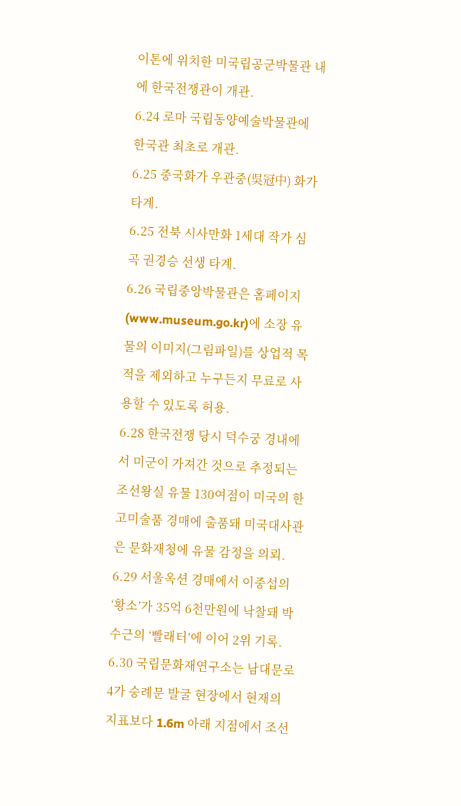이톤에 위치한 미국립공군박물관 내에 한국전쟁관이 개관.
6.24 로마 국립동양예술박물관에 한국관 최초로 개관.
6.25 중국화가 우관중(吳冠中) 화가 타계.
6.25 전북 시사만화 1세대 작가 심곡 권경승 선생 타계.
6.26 국립중앙박물관은 홈페이지(www.museum.go.kr)에 소장 유물의 이미지(그림파일)를 상업적 목적을 제외하고 누구든지 무료로 사용할 수 있도록 허용.
6.28 한국전쟁 당시 덕수궁 경내에서 미군이 가져간 것으로 추정되는 조선왕실 유물 130여점이 미국의 한 고미술품 경매에 출품돼 미국대사관은 문화재청에 유물 감정을 의뢰.
6.29 서울옥션 경매에서 이중섭의 ‘황소’가 35억 6천만원에 낙찰돼 박수근의 ‘빨래터’에 이어 2위 기록.
6.30 국립문화재연구소는 남대문로 4가 숭례문 발굴 현장에서 현재의 지표보다 1.6m 아래 지점에서 조선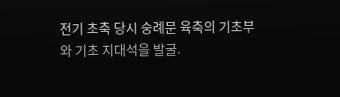전기 초축 당시 숭례문 육축의 기초부와 기초 지대석을 발굴.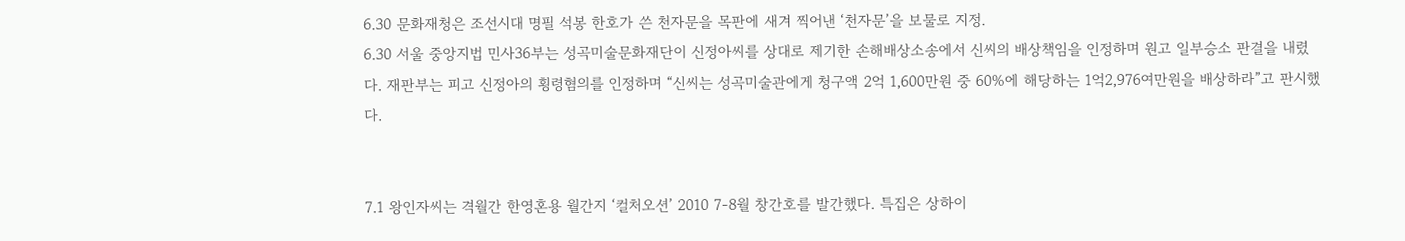6.30 문화재청은 조선시대 명필 석봉 한호가 쓴 천자문을 목판에 새겨 찍어낸 ‘천자문’을 보물로 지정.
6.30 서울 중앙지법 민사36부는 성곡미술문화재단이 신정아씨를 상대로 제기한 손해배상소송에서 신씨의 배상책임을 인정하며 원고 일부승소 판결을 내렸다. 재판부는 피고 신정아의 횡령혐의를 인정하며 “신씨는 성곡미술관에게 청구액 2억 1,600만원 중 60%에 해당하는 1억2,976여만원을 배상하라”고 판시했다.


7.1 왕인자씨는 격월간 한영혼용 월간지 ‘컬처오션’ 2010 7-8월 창간호를 발간했다. 특집은 상하이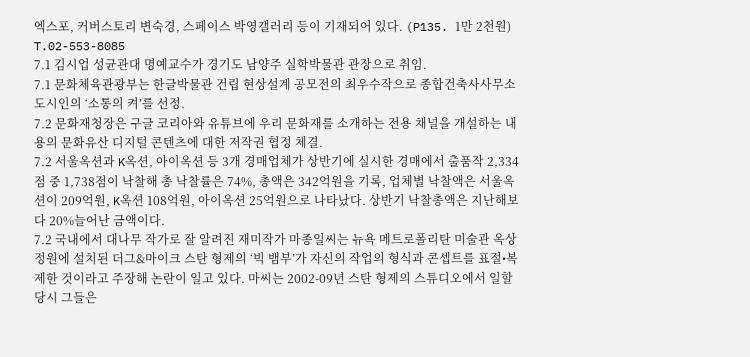엑스포, 커버스토리 변숙경, 스페이스 박영갤러리 등이 기재되어 있다. (P135. 1만 2천원) T.02-553-8085
7.1 김시업 성균관대 명예교수가 경기도 남양주 실학박물관 관장으로 취임.
7.1 문화체육관광부는 한글박물관 건립 현상설계 공모전의 최우수작으로 종합건축사사무소 도시인의 ‘소통의 켜’를 선정.
7.2 문화재청장은 구글 코리아와 유튜브에 우리 문화재를 소개하는 전용 채널을 개설하는 내용의 문화유산 디지털 콘텐츠에 대한 저작권 협정 체결.
7.2 서울옥션과 K옥션, 아이옥션 등 3개 경매업체가 상반기에 실시한 경매에서 출품작 2,334점 중 1,738점이 낙찰해 총 낙찰률은 74%, 총액은 342억원을 기록, 업체별 낙찰액은 서울옥션이 209억원, K옥션 108억원, 아이옥션 25억원으로 나타났다. 상반기 낙찰총액은 지난해보다 20%늘어난 금액이다.
7.2 국내에서 대나무 작가로 잘 알려진 재미작가 마종일씨는 뉴욕 메트로폴리탄 미술관 옥상 정원에 설치된 더그&마이크 스탄 형제의 ‘빅 뱀부’가 자신의 작업의 형식과 콘셉트를 표절•복제한 것이라고 주장해 논란이 일고 있다. 마씨는 2002-09년 스탄 형제의 스튜디오에서 일할 당시 그들은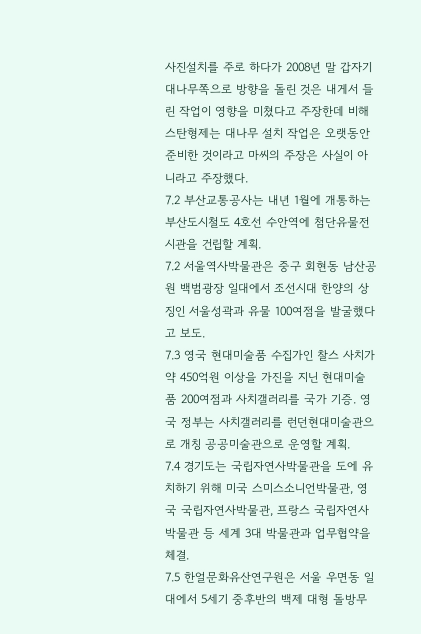사진설치를 주로 하다가 2008년 말 갑자기 대나무쪽으로 방향을 돌린 것은 내게서 들린 작업이 영향을 미쳤다고 주장한데 비해 스탄형제는 대나무 설치 작업은 오랫동안 준비한 것이라고 마씨의 주장은 사실이 아니라고 주장했다.
7.2 부산교통공사는 내년 1월에 개통하는 부산도시철도 4호선 수안역에 첨단유물전시관을 건립할 계획.
7.2 서울역사박물관은 중구 회현동 남산공원 백범광장 일대에서 조선시대 한양의 상징인 서울성곽과 유물 100여점을 발굴했다고 보도.
7.3 영국 현대미술품 수집가인 찰스 사치가 약 450억원 이상을 가진을 지닌 현대미술품 200여점과 사치갤러리를 국가 기증. 영국 정부는 사치갤러리를 런던현대미술관으로 개칭 공공미술관으로 운영할 계획.
7.4 경기도는 국립자연사박물관을 도에 유치하기 위해 미국 스미스소니언박물관, 영국 국립자연사박물관, 프랑스 국립자연사박물관 등 세계 3대 박물관과 업무협약을 체결.
7.5 한얼문화유산연구원은 서울 우면동 일대에서 5세기 중후반의 백제 대형 돌방무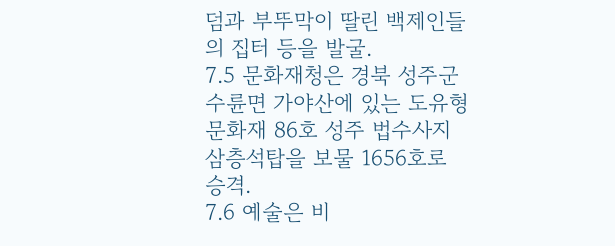덤과 부뚜막이 딸린 백제인들의 집터 등을 발굴.
7.5 문화재청은 경북 성주군 수륜면 가야산에 있는 도유형문화재 86호 성주 법수사지 삼층석탑을 보물 1656호로 승격.
7.6 예술은 비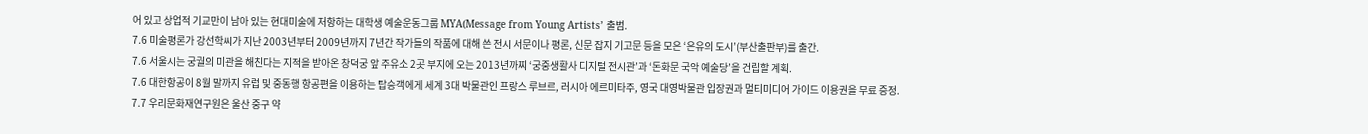어 있고 상업적 기교만이 남아 있는 현대미술에 저항하는 대학생 예술운동그룹 MYA(Message from Young Artists’ 출범.
7.6 미술평론가 강선학씨가 지난 2003년부터 2009년까지 7년간 작가들의 작품에 대해 쓴 전시 서문이나 평론, 신문 잡지 기고문 등을 모은 ‘은유의 도시’(부산출판부)를 출간.
7.6 서울시는 궁궐의 미관을 해친다는 지적을 받아온 창덕궁 앞 주유소 2곳 부지에 오는 2013년까찌 ‘궁중생활사 디지털 전시관’과 ‘돈화문 국악 예술당’을 건립할 계획.
7.6 대한항공이 8월 말까지 유럽 및 중동행 항공편을 이용하는 탑승객에게 세계 3대 박물관인 프랑스 루브르, 러시아 에르미타주, 영국 대영박물관 입장권과 멀티미디어 가이드 이용권을 무료 증정.
7.7 우리문화재연구원은 울산 중구 약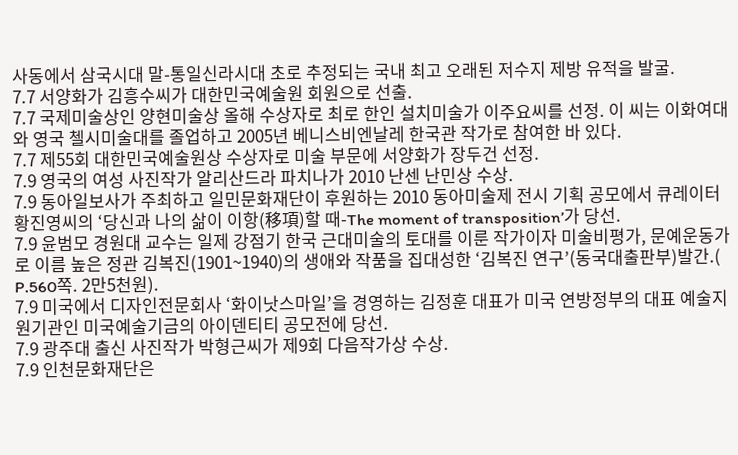사동에서 삼국시대 말-통일신라시대 초로 추정되는 국내 최고 오래된 저수지 제방 유적을 발굴.
7.7 서양화가 김흥수씨가 대한민국예술원 회원으로 선출.
7.7 국제미술상인 양현미술상 올해 수상자로 최로 한인 설치미술가 이주요씨를 선정. 이 씨는 이화여대와 영국 첼시미술대를 졸업하고 2005년 베니스비엔날레 한국관 작가로 참여한 바 있다.
7.7 제55회 대한민국예술원상 수상자로 미술 부문에 서양화가 장두건 선정.
7.9 영국의 여성 사진작가 알리산드라 파치나가 2010 난센 난민상 수상.
7.9 동아일보사가 주최하고 일민문화재단이 후원하는 2010 동아미술제 전시 기획 공모에서 큐레이터 황진영씨의 ‘당신과 나의 삶이 이항(移項)할 때-The moment of transposition’가 당선.
7.9 윤범모 경원대 교수는 일제 강점기 한국 근대미술의 토대를 이룬 작가이자 미술비평가, 문예운동가로 이름 높은 정관 김복진(1901~1940)의 생애와 작품을 집대성한 ‘김복진 연구’(동국대출판부)발간.( P.560쪽. 2만5천원).
7.9 미국에서 디자인전문회사 ‘화이낫스마일’을 경영하는 김정훈 대표가 미국 연방정부의 대표 예술지원기관인 미국예술기금의 아이덴티티 공모전에 당선.
7.9 광주대 출신 사진작가 박형근씨가 제9회 다음작가상 수상.
7.9 인천문화재단은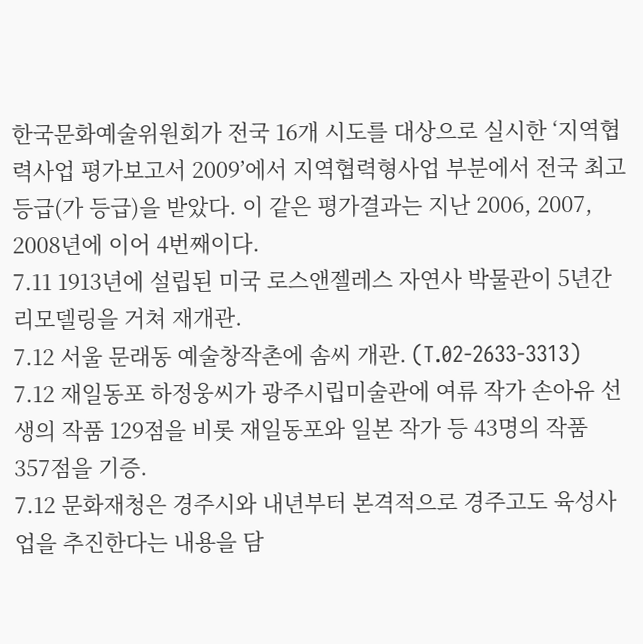한국문화예술위원회가 전국 16개 시도를 대상으로 실시한 ‘지역협력사업 평가보고서 2009’에서 지역협력형사업 부분에서 전국 최고 등급(가 등급)을 받았다. 이 같은 평가결과는 지난 2006, 2007, 2008년에 이어 4번째이다.
7.11 1913년에 설립된 미국 로스앤젤레스 자연사 박물관이 5년간 리모델링을 거쳐 재개관.
7.12 서울 문래동 예술창작촌에 솜씨 개관. (T.02-2633-3313)
7.12 재일동포 하정웅씨가 광주시립미술관에 여류 작가 손아유 선생의 작품 129점을 비롯 재일동포와 일본 작가 등 43명의 작품 357점을 기증.
7.12 문화재청은 경주시와 내년부터 본격적으로 경주고도 육성사업을 추진한다는 내용을 담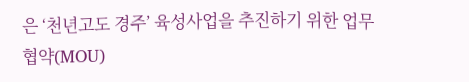은 ‘천년고도 경주’ 육성사업을 추진하기 위한 업무협약(MOU)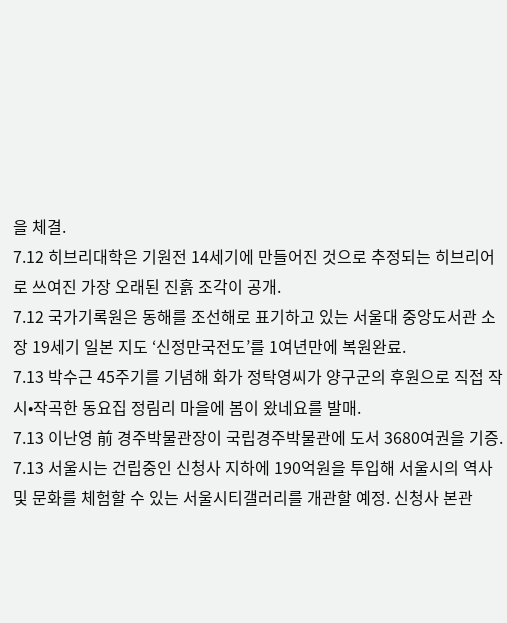을 체결.
7.12 히브리대학은 기원전 14세기에 만들어진 것으로 추정되는 히브리어로 쓰여진 가장 오래된 진흙 조각이 공개.
7.12 국가기록원은 동해를 조선해로 표기하고 있는 서울대 중앙도서관 소장 19세기 일본 지도 ‘신정만국전도’를 1여년만에 복원완료.
7.13 박수근 45주기를 기념해 화가 정탁영씨가 양구군의 후원으로 직접 작시•작곡한 동요집 정림리 마을에 봄이 왔네요를 발매.
7.13 이난영 前 경주박물관장이 국립경주박물관에 도서 3680여권을 기증.
7.13 서울시는 건립중인 신청사 지하에 190억원을 투입해 서울시의 역사 및 문화를 체험할 수 있는 서울시티갤러리를 개관할 예정. 신청사 본관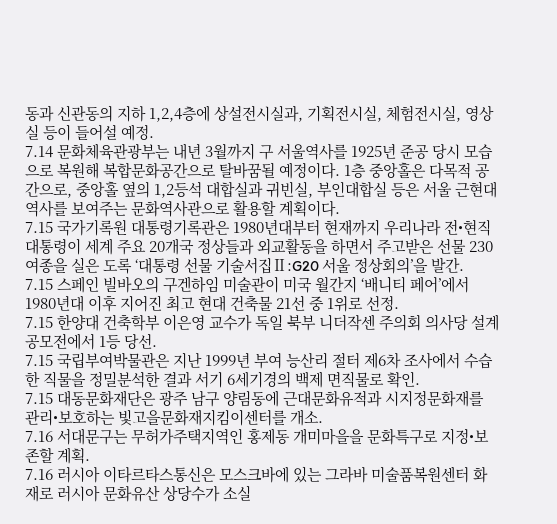동과 신관동의 지하 1,2,4층에 상설전시실과, 기획전시실, 체험전시실, 영상실 등이 들어설 예정.
7.14 문화체육관광부는 내년 3월까지 구 서울역사를 1925년 준공 당시 모습으로 복원해 복합문화공간으로 탈바꿈될 예정이다. 1층 중앙홀은 다목적 공간으로, 중앙홀 옆의 1,2등석 대합실과 귀빈실, 부인대합실 등은 서울 근현대 역사를 보여주는 문화역사관으로 활용할 계획이다.
7.15 국가기록원 대통령기록관은 1980년대부터 현재까지 우리나라 전•현직 대통령이 세계 주요 20개국 정상들과 외교활동을 하면서 주고받은 선물 230여종을 실은 도록 ‘대통령 선물 기술서집Ⅱ:G20 서울 정상회의’을 발간.
7.15 스페인 빌바오의 구겐하임 미술관이 미국 월간지 ‘배니티 페어’에서 1980년대 이후 지어진 최고 현대 건축물 21선 중 1위로 선정.
7.15 한양대 건축학부 이은영 교수가 독일 북부 니더작센 주의회 의사당 설계공모전에서 1등 당선.
7.15 국립부여박물관은 지난 1999년 부여 능산리 절터 제6차 조사에서 수습한 직물을 정밀분석한 결과 서기 6세기경의 백제 면직물로 확인.
7.15 대동문화재단은 광주 남구 양림동에 근대문화유적과 시지정문화재를 관리•보호하는 빛고을문화재지킴이센터를 개소.
7.16 서대문구는 무허가주택지역인 홍제동 개미마을을 문화특구로 지정•보존할 계획.
7.16 러시아 이타르타스통신은 모스크바에 있는 그라바 미술품복원센터 화재로 러시아 문화유산 상당수가 소실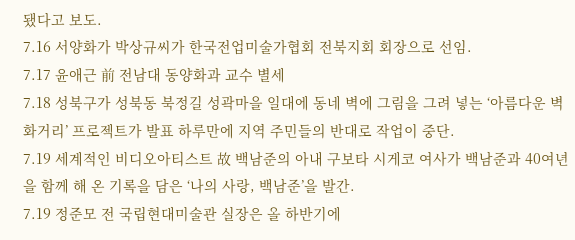됐다고 보도.
7.16 서양화가 박상규씨가 한국전업미술가협회 전북지회 회장으로 선임.
7.17 윤애근 前 전남대 동양화과 교수 별세
7.18 성북구가 성북동 북정길 성곽마을 일대에 동네 벽에 그림을 그려 넣는 ‘아름다운 벽화거리’ 프로젝트가 발표 하루만에 지역 주민들의 반대로 작업이 중단.
7.19 세계적인 비디오아티스트 故 백남준의 아내 구보타 시게코 여사가 백남준과 40여년을 함께 해 온 기록을 담은 ‘나의 사랑, 백남준’을 발간.
7.19 정준모 전 국립현대미술관 실장은 올 하반기에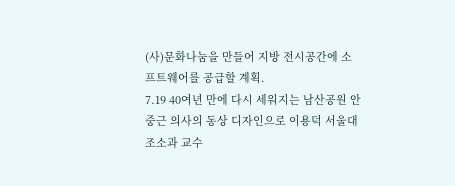(사)문화나눔을 만들어 지방 전시공간에 소프트웨어를 공급할 계획.
7.19 40여년 만에 다시 세워지는 남산공원 안중근 의사의 동상 디자인으로 이용덕 서울대 조소과 교수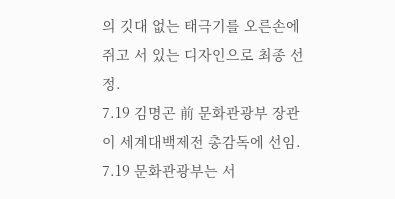의 깃대 없는 태극기를 오른손에 쥐고 서 있는 디자인으로 최종 선정.
7.19 김명곤 前 문화관광부 장관이 세계대백제전 총감독에 선임.
7.19 문화관광부는 서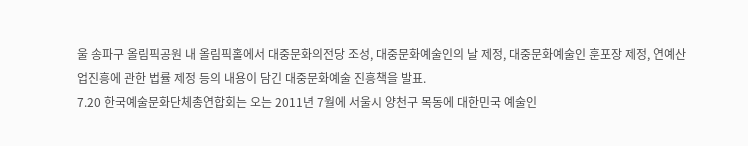울 송파구 올림픽공원 내 올림픽홀에서 대중문화의전당 조성, 대중문화예술인의 날 제정, 대중문화예술인 훈포장 제정, 연예산업진흥에 관한 법률 제정 등의 내용이 담긴 대중문화예술 진흥책을 발표.
7.20 한국예술문화단체총연합회는 오는 2011년 7월에 서울시 양천구 목동에 대한민국 예술인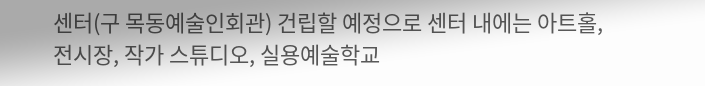센터(구 목동예술인회관) 건립할 예정으로 센터 내에는 아트홀, 전시장, 작가 스튜디오, 실용예술학교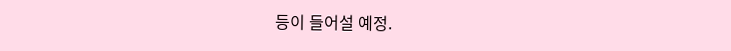등이 들어설 예정.